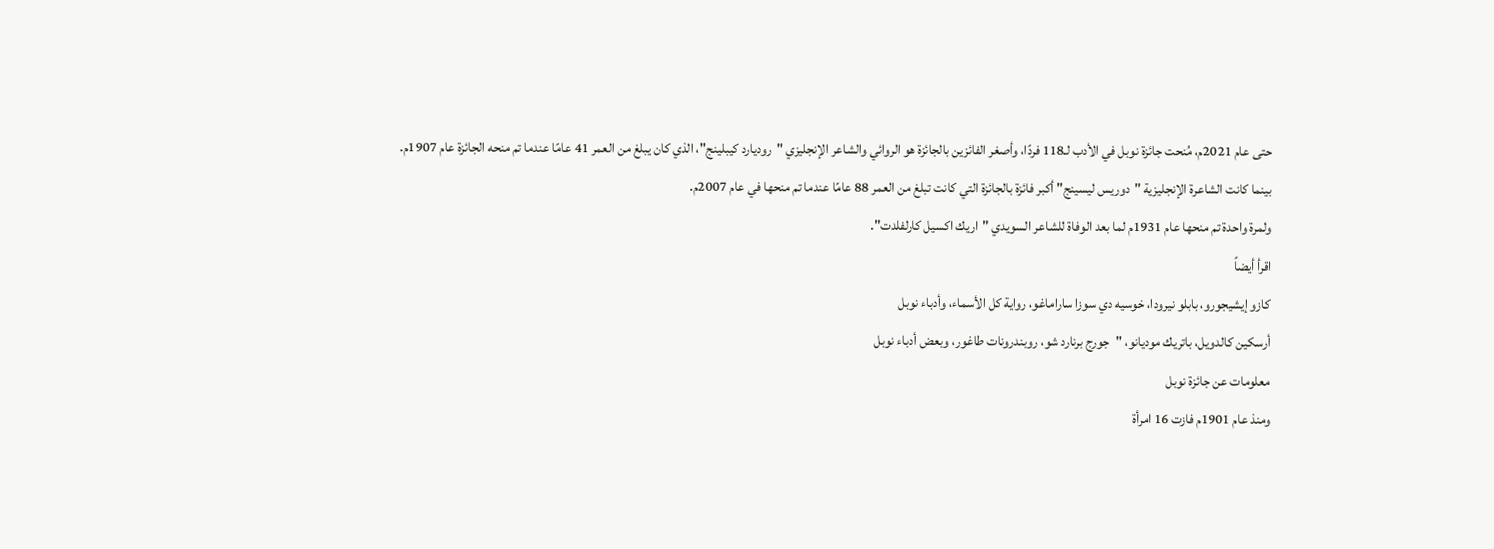حتى عام 2021م، مُنحت جائزة نوبل في الأدب لـ118 فردًا، وأصغر الفائزين بالجائزة هو الروائي والشاعر الإنجليزي "روديارد كيبلينج"، الذي كان يبلغ من العمر 41 عامًا عندما تم منحه الجائزة عام 1907م.
بينما كانت الشاعرة الإنجليزية "دوريس ليسينج" أكبر فائزة بالجائزة التي كانت تبلغ من العمر 88 عامًا عندما تم منحها في عام 2007م.
ولمرة واحدة تم منحها عام 1931م لما بعد الوفاة للشاعر السويدي "اريك اكسيل كارلفلدت".
اقرأ أيضاً
كازو إيشيجورو، بابلو نيرودا، خوسيه دي سوزا ساراماغو، رواية كل الأسماء، وأدباء نوبل
أرسكين كالدويل، باتريك موديانو، "جورج برنارد شو، روبندرونات طاغور، وبعض أدباء نوبل
معلومات عن جائزة نوبل
ومنذ عام 1901م فازت 16 امرأة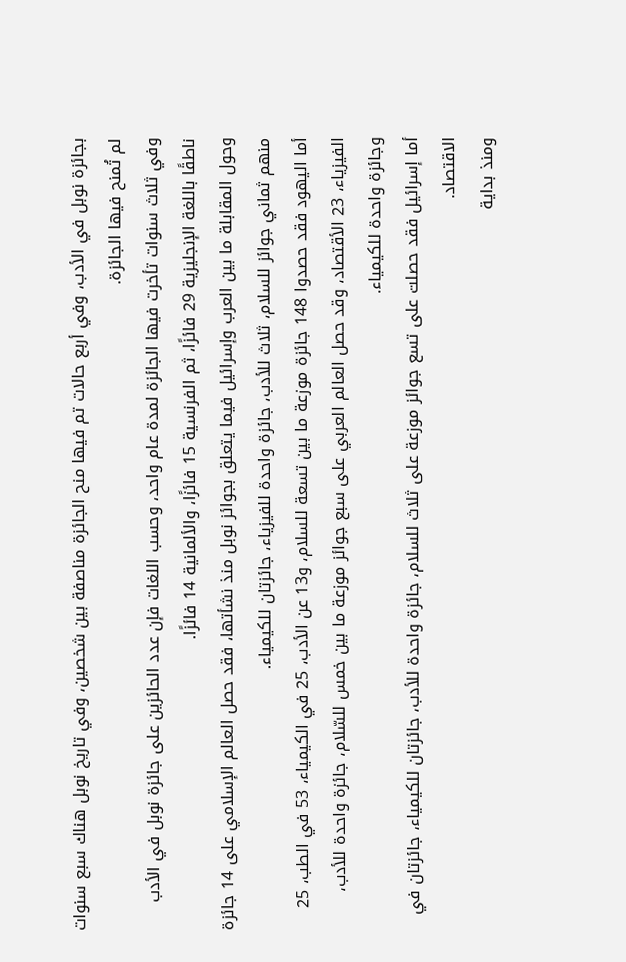بجائزة نوبل في الأدب، وفي أربع حالات تم فيها منح الجائزة مناصفة بين شخصين، وفي تاريخ نوبل هناك سبع سنوات لم تُمنح فيها الجائزة.
وفي ثلاث سنوات تأخرت فيها الجائزة لمدة عام واحد، وحسب اللغات فإن عدد الحائزين على جائزة نوبل في الأدب ناطقًا باللغة الإنجليزية 29 فائزًا، ثم الفرنسية 15 فائزًا، والألمانية 14 فائزًا.
وحول المقابلة ما بين العرب وإسرائيل فيما يتعلق بجوائز نوبل منذ نشأتها، فقد حصل العالم الإسلامي على 14 جائزة منهم ثماني جوائز للسلام، ثلاث للأدب، جائزة واحدة للفيزياء، جائزتان للكيمياء.
أما اليهود فقد حصدوا 148 جائزة موزعة ما بين تسعة للسلام، و13 عن الأدب، 25 في الكيمياء، 53 في الطب، 25 الفيزياء، 23 الأقتصاد، وقد حصل العالم العربي على سبع جوائز موزعة ما بين خمس للسّلام، جائزة واحدة للأدب، وجائزة واحدة للكيمياء.
أما إسرائيل فقد حصلت على تسع جوائز موزعة على ثلاث للسلام، جائزة واحدة للأدب، جائزتان للكيمياء، جائزتان في الاقتصاد.
ومنذ بداية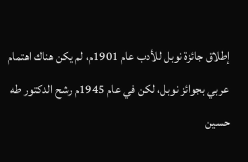إطلاق جائزة نوبل للأدب عام 1901م، لم يكن هناك اهتمام عربي بجوائز نوبل، لكن في عام 1945م رشح الدكتور طه حسين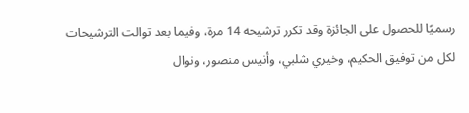رسميًا للحصول على الجائزة وقد تكرر ترشيحه 14 مرة، وفيما بعد توالت الترشيحات لكل من توفيق الحكيم، وخيري شلبي، وأنيس منصور، ونوال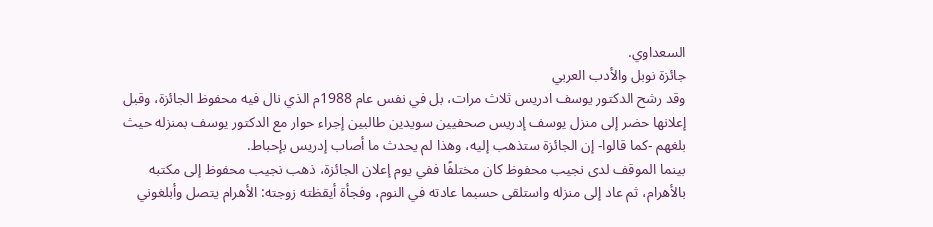السعداوي.
جائزة نوبل والأدب العربي
وقد رشح الدكتور يوسف ادريس ثلاث مرات، بل في نفس عام 1988م الذي نال فيه محفوظ الجائزة، وقبل إعلانها حضر إلى منزل يوسف إدريس صحفيين سويدين طالبين إجراء حوار مع الدكتور يوسف بمنزله حيث بلغهم -كما قالوا- إن الجائزة ستذهب إليه، وهذا لم يحدث ما أصاب إدريس بإحباط.
بينما الموقف لدى نجيب محفوظ كان مختلفًا ففي يوم إعلان الجائزة، ذهب نجيب محفوظ إلى مكتبه بالأهرام، ثم عاد إلى منزله واستلقى حسبما عادته في النوم، وفجأة أيقظته زوجته: الأهرام يتصل وأبلغوني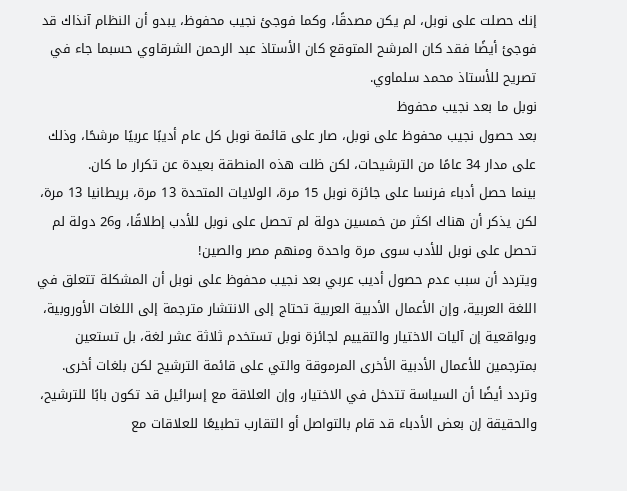إنك حصلت على نوبل، لم يكن مصدقًا، وكما فوجئ نجيب محفوظ، يبدو أن النظام آنذاك قد فوجئ أيضًا فقد كان المرشح المتوقع كان الأستاذ عبد الرحمن الشرقاوي حسبما جاء في تصريح للأستاذ محمد سلماوي.
نوبل ما بعد نجيب محفوظ
بعد حصول نجيب محفوظ على نوبل، صار على قائمة نوبل كل عام أديبًا عربيًا مرشحًا، وذلك على مدار 34 عامًا من الترشيحات، لكن ظلت هذه المنطقة بعيدة عن تكرار ما كان.
بينما حصل أدباء فرنسا على جائزة نوبل 15 مرة، الولايات المتحدة 13 مرة، بريطانيا 13 مرة، لكن يذكر أن هناك اكثر من خمسين دولة لم تحصل على نوبل للأدب إطلاقًا، و26 دولة لم تحصل على نوبل للأدب سوى مرة واحدة ومنهم مصر والصين!
ويتردد أن سبب عدم حصول أديب عربي بعد نجيب محفوظ على نوبل أن المشكلة تتعلق في اللغة العربية، وإن الأعمال الأدبية العربية تحتاج إلى الانتشار مترجمة إلى اللغات الأوروبية، وبواقعية إن آليات الاختيار والتقييم لجائزة نوبل تستخدم ثلاثة عشر لغة، بل تستعين بمترجمين للأعمال الأدبية الأخرى المرموقة والتي على قائمة الترشيح لكن بلغات أخرى.
وتردد أيضًا أن السياسة تتدخل في الاختيار، وإن العلاقة مع إسرائيل قد تكون بابًا للترشيح، والحقيقة إن بعض الأدباء قد قام بالتواصل أو التقارب تطبيعًا للعلاقات مع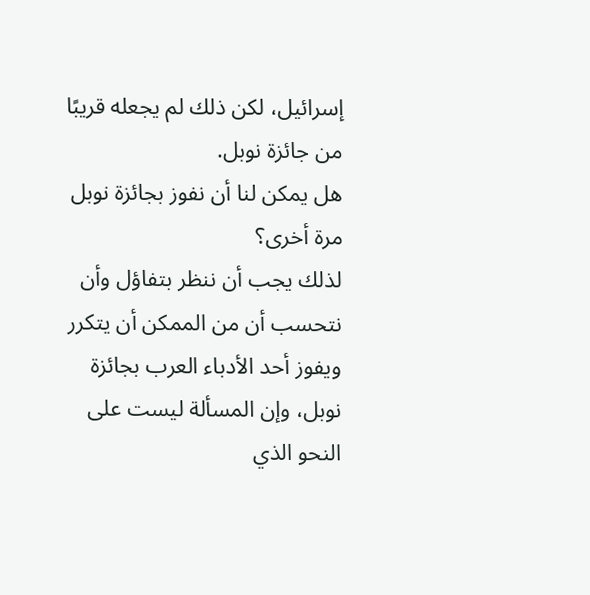إسرائيل، لكن ذلك لم يجعله قريبًا من جائزة نوبل.
هل يمكن لنا أن نفوز بجائزة نوبل مرة أخرى؟
لذلك يجب أن ننظر بتفاؤل وأن نتحسب أن من الممكن أن يتكرر ويفوز أحد الأدباء العرب بجائزة نوبل، وإن المسألة ليست على النحو الذي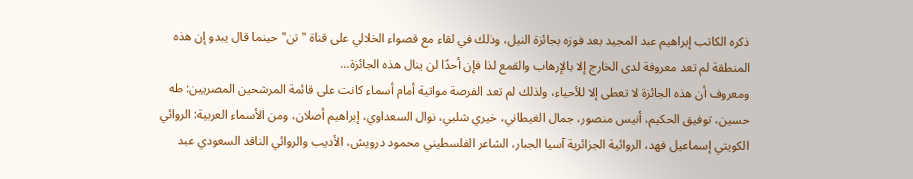ذكره الكاتب إبراهيم عبد المجيد بعد فوزه بجائزة النيل، وذلك في لقاء مع قصواء الخلالي على قناة "تن" حينما قال يبدو إن هذه المنطقة لم تعد معروفة لدى الخارج إلا بالإرهاب والقمع لذا فإن أحدًا لن ينال هذه الجائزة...
ومعروف أن هذه الجائزة لا تعطى إلا للأحياء، ولذلك لم تعد الفرصة مواتية أمام أسماء كانت على قائمة المرشحين المصريين: طه حسين، توفيق الحكيم، أنيس منصور، جمال الغيطاني، خيري شلبي، نوال السعداوي، إبراهيم أصلان، ومن الأسماء العربية: الروائي الكويتي إسماعيل فهد، الروائية الجزائرية آسيا الجبار، الشاعر الفلسطيني محمود درويش، الأديب والروائي الناقد السعودي عبد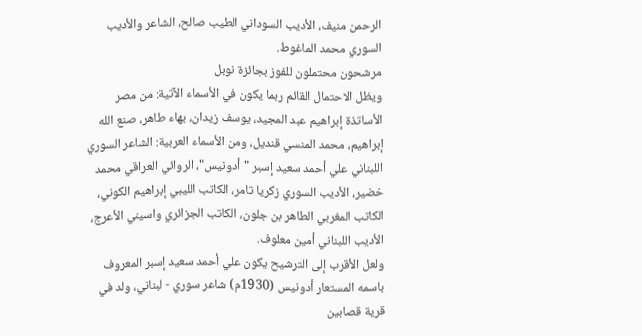الرحمن منيف، الأديب السوداني الطيب صالح، الشاعر والأديب السوري محمد الماغوط.
مرشحون محتملون للفوز بجائزة نوبل
ويظل الاحتمال القائم ربما يكون في الأسماء الآتية: من مصر الأساتذة إبراهيم عبد المجيد، يوسف زيدان، بهاء طاهر، صنع الله إبراهيم، محمد المنسي قنديل، ومن الأسماء العربية: الشاعر السوري اللبناني علي أحمد سعيد إسبر "أدونيس"، الروائي العراقي محمد خضير، الأديب السوري زكريا تامر، الكاتب الليبي إبراهيم الكوني، الكاتب المغربي الطاهر بن جلون، الكاتب الجزائري واسيني الأعرج، الأديب اللبناني أمين معلوف.
ولعل الأقرب إلى الترشيح يكون علي أحمد سعيد إسبر المعروف باسمه المستعار أدونيس (1930م) شاعر سوري - لبناني، ولد في قرية قصابين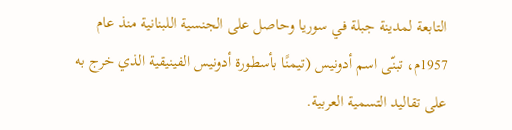التابعة لمدينة جبلة في سوريا وحاصل على الجنسية اللبنانية منذ عام 1957م، تبنّى اسم أدونيس (تيمنًا بأسطورة أدونيس الفينيقية الذي خرج به على تقاليد التسمية العربية.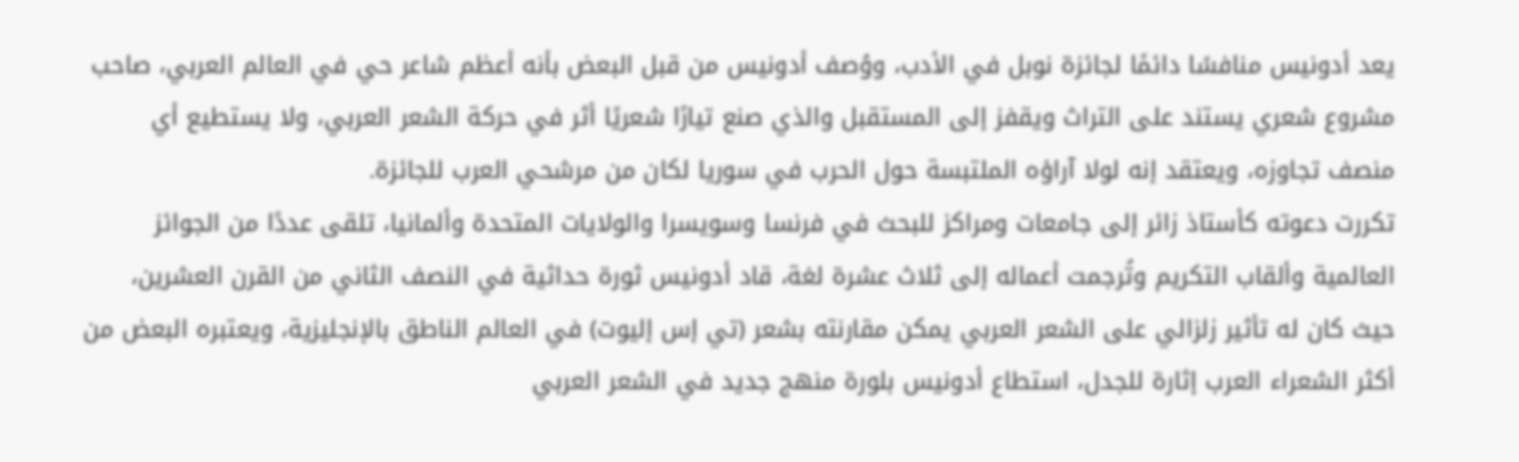يعد أدونيس منافسًا دائمًا لجائزة نوبل في الأدب، ووُصف أدونيس من قبل البعض بأنه أعظم شاعر حي في العالم العربي، صاحب مشروع شعري يستند على التراث ويقفز إلى المستقبل والذي صنع تيارًا شعريًا أثر في حركة الشعر العربي، ولا يستطيع أي منصف تجاوزه، ويعتقد إنه لولا آراؤه الملتبسة حول الحرب في سوريا لكان من مرشحي العرب للجائزة.
تكررت دعوته كأستاذ زائر إلى جامعات ومراكز للبحث في فرنسا وسويسرا والولايات المتحدة وألمانيا، تلقى عددًا من الجوائز العالمية وألقاب التكريم وتُرجمت أعماله إلى ثلاث عشرة لغة، قاد أدونيس ثورة حداثية في النصف الثاني من القرن العشرين، حيث كان له تأثير زلزالي على الشعر العربي يمكن مقارنته بشعر (تي إس إليوت) في العالم الناطق بالإنجليزية، ويعتبره البعض من أكثر الشعراء العرب إثارة للجدل، استطاع أدونيس بلورة منهج جديد في الشعر العربي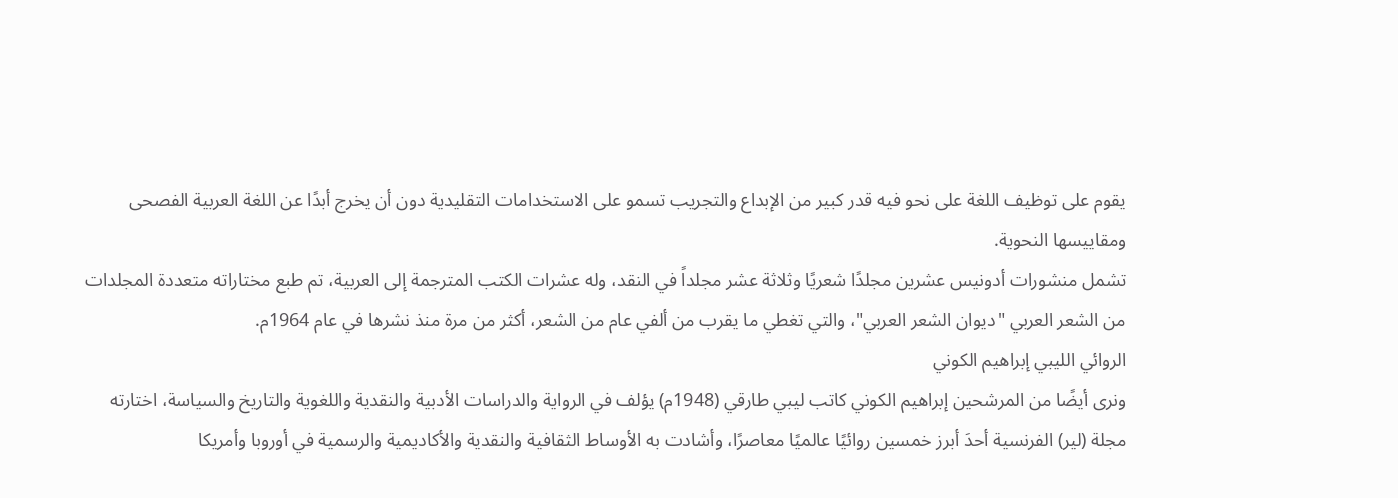يقوم على توظيف اللغة على نحو فيه قدر كبير من الإبداع والتجريب تسمو على الاستخدامات التقليدية دون أن يخرج أبدًا عن اللغة العربية الفصحى ومقاييسها النحوية.
تشمل منشورات أدونيس عشرين مجلدًا شعريًا وثلاثة عشر مجلداً في النقد، وله عشرات الكتب المترجمة إلى العربية، تم طبع مختاراته متعددة المجلدات من الشعر العربي "ديوان الشعر العربي"، والتي تغطي ما يقرب من ألفي عام من الشعر، أكثر من مرة منذ نشرها في عام 1964م.
الروائي الليبي إبراهيم الكوني
ونرى أيضًا من المرشحين إبراهيم الكوني كاتب ليبي طارقي (1948م) يؤلف في الرواية والدراسات الأدبية والنقدية واللغوية والتاريخ والسياسة، اختارته مجلة (لير) الفرنسية أحدَ أبرز خمسين روائيًا عالميًا معاصرًا، وأشادت به الأوساط الثقافية والنقدية والأكاديمية والرسمية في أوروبا وأمريكا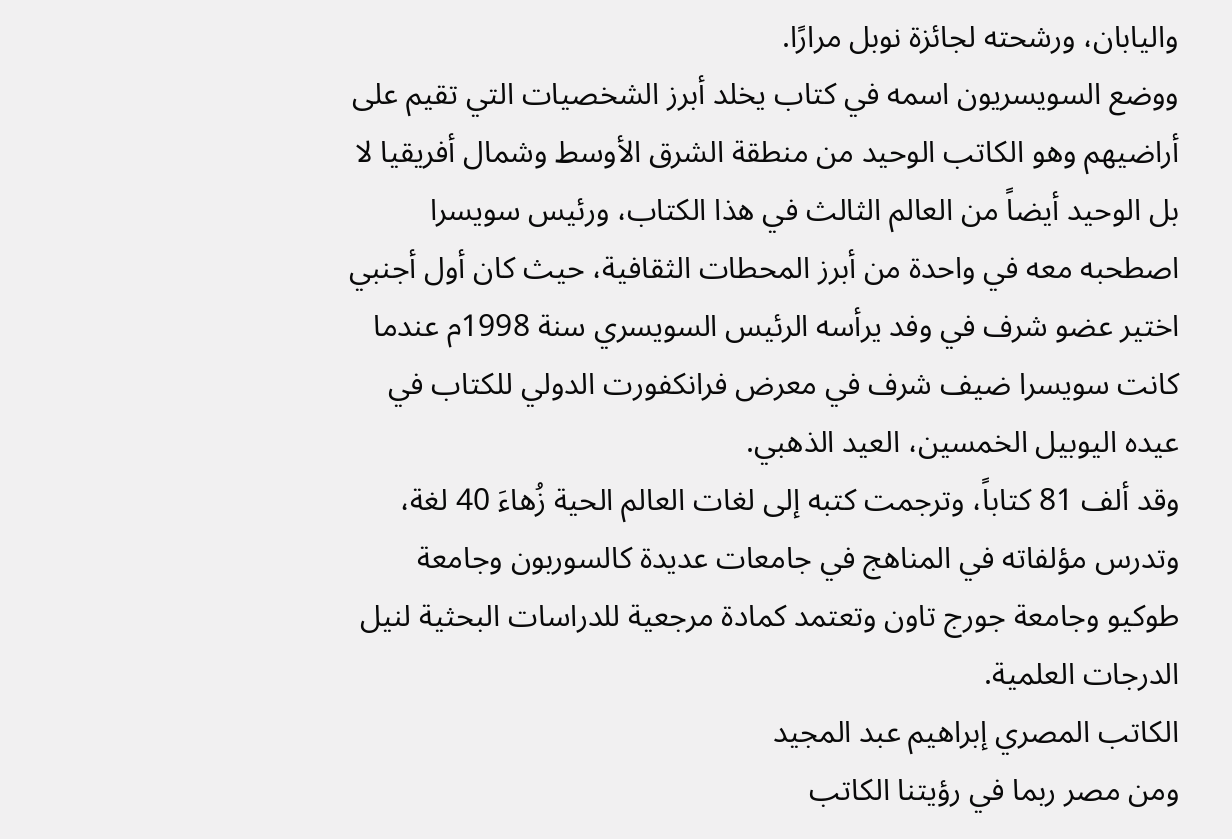واليابان، ورشحته لجائزة نوبل مرارًا.
ووضع السويسريون اسمه في كتاب يخلد أبرز الشخصيات التي تقيم على أراضيهم وهو الكاتب الوحيد من منطقة الشرق الأوسط وشمال أفريقيا لا بل الوحيد أيضاً من العالم الثالث في هذا الكتاب، ورئيس سويسرا اصطحبه معه في واحدة من أبرز المحطات الثقافية، حيث كان أول أجنبي اختير عضو شرف في وفد يرأسه الرئيس السويسري سنة 1998م عندما كانت سويسرا ضيف شرف في معرض فرانكفورت الدولي للكتاب في عيده اليوبيل الخمسين، العيد الذهبي.
وقد ألف 81 كتاباً، وترجمت كتبه إلى لغات العالم الحية زُهاءَ 40 لغة، وتدرس مؤلفاته في المناهج في جامعات عديدة كالسوربون وجامعة طوكيو وجامعة جورج تاون وتعتمد كمادة مرجعية للدراسات البحثية لنيل الدرجات العلمية.
الكاتب المصري إبراهيم عبد المجيد
ومن مصر ربما في رؤيتنا الكاتب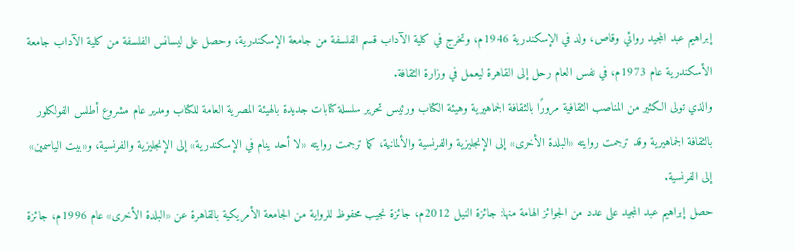إبراهيم عبد المجيد روائي وقاص، ولد في الإسكندرية 1946م، وتخرج في كلية الآداب قسم الفلسفة من جامعة الإسكندرية، وحصل على ليسانس الفلسفة من كلية الآداب جامعة الأسكندرية عام 1973م، في نفس العام رحل إلى القاهرة ليعمل في وزارة الثقافة.
والذي تولى الكثير من المناصب الثقافية مرورًا بالثقافة الجماهيرية وهيئة الكتاب ورئيس تحرير سلسلة كتابات جديدة بالهيئة المصرية العامة للكتاب ومدير عام مشروع أطلس الفولكلور بالثقافة الجماهيرية وقد ترجمت روايته «البلدة الأخرى» إلى الإنجليزية والفرنسية والألمانية، كما ترجمت روايته «لا أحد ينام في الإسكندرية» إلى الإنجليزية والفرنسية، و«بيت الياسمين» إلى الفرنسية.
حصل إبراهيم عبد المجيد على عدد من الجوائز الهامة منها: جائزة النيل 2012م، جائزة نجيب محفوظ للرواية من الجامعة الأمريكية بالقاهرة عن «البلدة الأخرى» عام 1996م، جائزة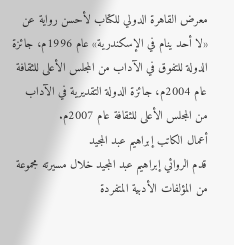معرض القاهرة الدولي للكتاب لأحسن رواية عن «لا أحد ينام في الإسكندرية» عام 1996م، جائزة الدولة للتفوق في الآداب من المجلس الأعلى للثقافة عام 2004م، جائزة الدولة التقديرية في الآداب من المجلس الأعلى للثقافة عام 2007م.
أعمال الكاتب إبراهيم عبد المجيد
قدم الروائي إبراهيم عبد المجيد خلال مسيرته مجموعة من المؤلفات الأدبية المتفردة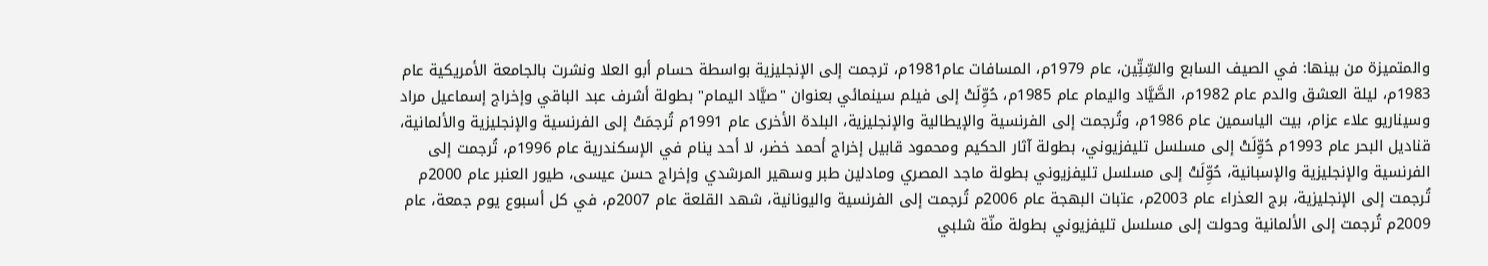والمتميزة من بينها: في الصيف السابع والسِّتِّين، عام 1979م، المسافات عام1981م، ترجمت إلى الإنجليزية بواسطة حسام أبو العلا ونشرت بالجامعة الأمريكية عام 1983م، ليلة العشق والدم عام 1982م، الصَّيَّاد واليمام عام 1985م، حُوِّلَتْ إلى فيلم سينمائي بعنوان "صيَّاد اليمام" بطولة أشرف عبد الباقي وإخراج إسماعيل مراد وسيناريو علاء عزام، بيت الياسمين عام 1986م، وتُرجمت إلى الفرنسية والإيطالية والإنجليزية، البلدة الأخرى عام 1991م تُرجمَتْ إلى الفرنسية والإنجليزية والألمانية، قناديل البحر عام 1993م حُوِّلَتْ إلى مسلسل تليفزيوني، بطولة آثار الحكيم ومحمود قابيل إخراج أحمد خضر، لا أحد ينام في الإسكندرية عام 1996م، تُرجمت إلى الفرنسية والإنجليزية والإسبانية، حُوِّلَتْ إلى مسلسل تليفزيوني بطولة ماجد المصري ومادلين طبر وسهير المرشدي وإخراج حسن عيسى، طيور العنبر عام 2000م تُرجمت إلى الإنجليزية، برج العذراء عام 2003م، عتبات البهجة عام 2006م تُرجمت إلى الفرنسية واليونانية، شهد القلعة عام 2007م، في كل أسبوع يوم جمعة، عام 2009م تُرجمت إلى الألمانية وحولت إلى مسلسل تليفزيوني بطولة منّة شلبي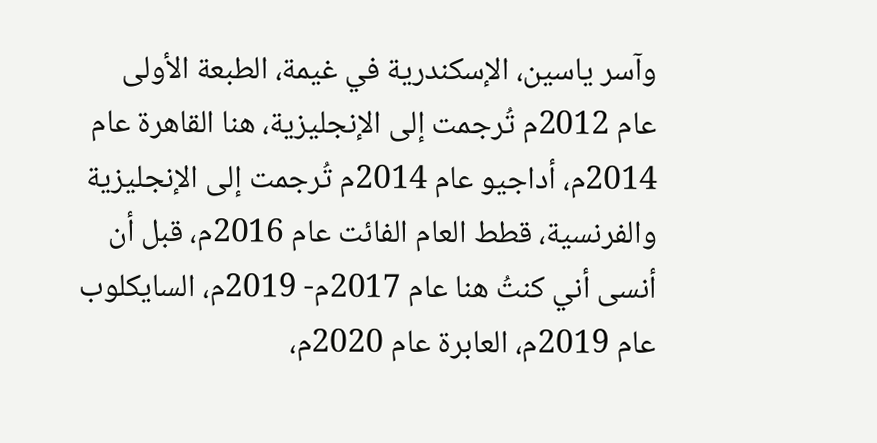وآسر ياسين، الإسكندرية في غيمة، الطبعة الأولى عام 2012م تُرجمت إلى الإنجليزية، هنا القاهرة عام 2014م، أداجيو عام 2014م تُرجمت إلى الإنجليزية والفرنسية، قطط العام الفائت عام 2016م، قبل أن أنسى أني كنتُ هنا عام 2017م- 2019م، السايكلوب عام 2019م، العابرة عام 2020م،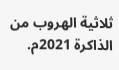ثلاثية الهروب من الذاكرة 2021م.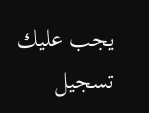يجب عليك تسجيل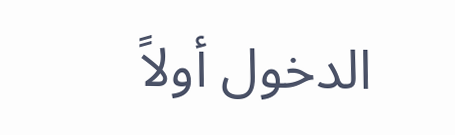الدخول أولاً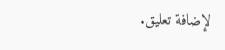لإضافة تعليق.